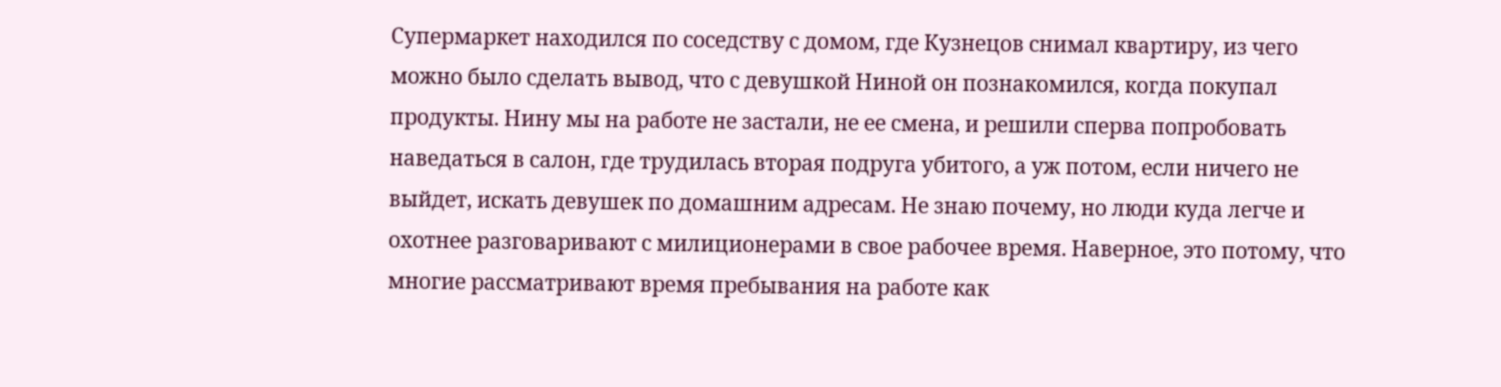Супермаркет находился по соседству с домом, где Кузнецов снимал квартиру, из чего можно было сделать вывод, что с девушкой Ниной он познакомился, когда покупал продукты. Нину мы на работе не застали, не ее смена, и решили сперва попробовать наведаться в салон, где трудилась вторая подруга убитого, а уж потом, если ничего не выйдет, искать девушек по домашним адресам. Не знаю почему, но люди куда легче и охотнее разговаривают с милиционерами в свое рабочее время. Наверное, это потому, что многие рассматривают время пребывания на работе как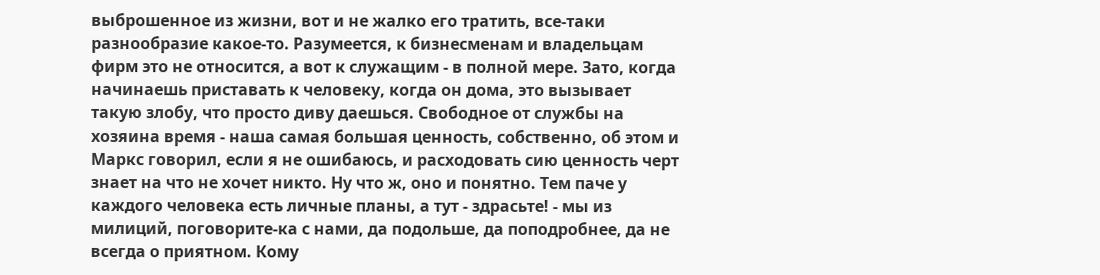выброшенное из жизни, вот и не жалко его тратить, все-таки разнообразие какое-то. Разумеется, к бизнесменам и владельцам фирм это не относится, а вот к служащим - в полной мере. Зато, когда начинаешь приставать к человеку, когда он дома, это вызывает такую злобу, что просто диву даешься. Свободное от службы на хозяина время - наша самая большая ценность, собственно, об этом и Маркс говорил, если я не ошибаюсь, и расходовать сию ценность черт знает на что не хочет никто. Ну что ж, оно и понятно. Тем паче у каждого человека есть личные планы, а тут - здрасьте! - мы из милиций, поговорите-ка с нами, да подольше, да поподробнее, да не всегда о приятном. Кому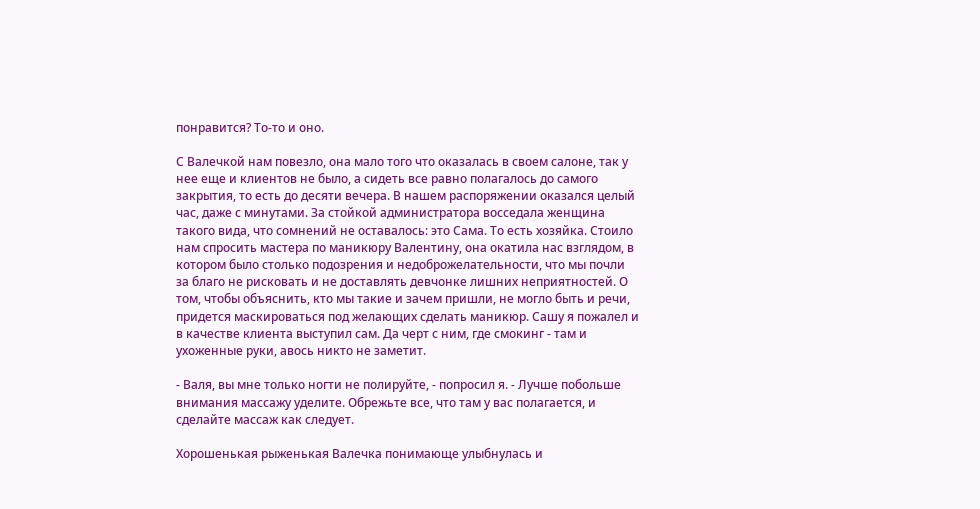понравится? То-то и оно.

С Валечкой нам повезло, она мало того что оказалась в своем салоне, так у нее еще и клиентов не было, а сидеть все равно полагалось до самого закрытия, то есть до десяти вечера. В нашем распоряжении оказался целый час, даже с минутами. За стойкой администратора восседала женщина такого вида, что сомнений не оставалось: это Сама. То есть хозяйка. Стоило нам спросить мастера по маникюру Валентину, она окатила нас взглядом, в котором было столько подозрения и недоброжелательности, что мы почли за благо не рисковать и не доставлять девчонке лишних неприятностей. О том, чтобы объяснить, кто мы такие и зачем пришли, не могло быть и речи, придется маскироваться под желающих сделать маникюр. Сашу я пожалел и в качестве клиента выступил сам. Да черт с ним, где смокинг - там и ухоженные руки, авось никто не заметит.

- Валя, вы мне только ногти не полируйте, - попросил я. - Лучше побольше внимания массажу уделите. Обрежьте все, что там у вас полагается, и сделайте массаж как следует.

Хорошенькая рыженькая Валечка понимающе улыбнулась и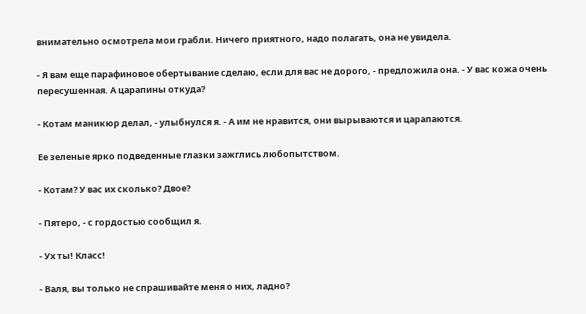внимательно осмотрела мои грабли. Ничего приятного, надо полагать, она не увидела.

- Я вам еще парафиновое обертывание сделаю, если для вас не дорого, - предложила она. - У вас кожа очень пересушенная. А царапины откуда?

- Котам маникюр делал, - улыбнулся я. - А им не нравится, они вырываются и царапаются.

Ее зеленые ярко подведенные глазки зажглись любопытством.

- Котам? У вас их сколько? Двое?

- Пятеро, - с гордостью сообщил я.

- Ух ты! Класс!

- Валя, вы только не спрашивайте меня о них, ладно?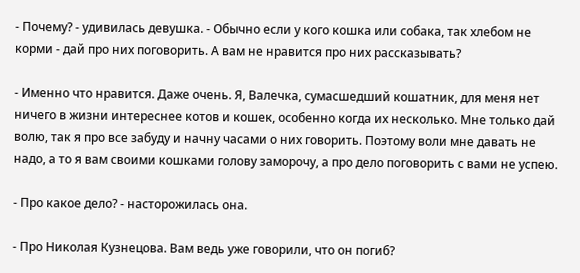- Почему? - удивилась девушка. - Обычно если у кого кошка или собака, так хлебом не корми - дай про них поговорить. А вам не нравится про них рассказывать?

- Именно что нравится. Даже очень. Я, Валечка, сумасшедший кошатник, для меня нет ничего в жизни интереснее котов и кошек, особенно когда их несколько. Мне только дай волю, так я про все забуду и начну часами о них говорить. Поэтому воли мне давать не надо, а то я вам своими кошками голову заморочу, а про дело поговорить с вами не успею.

- Про какое дело? - насторожилась она.

- Про Николая Кузнецова. Вам ведь уже говорили, что он погиб?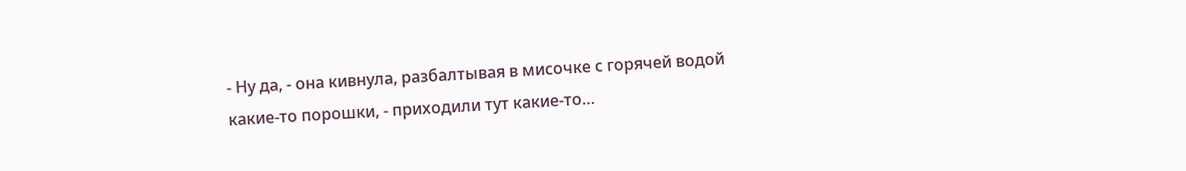- Ну да, - она кивнула, разбалтывая в мисочке с горячей водой какие-то порошки, - приходили тут какие-то…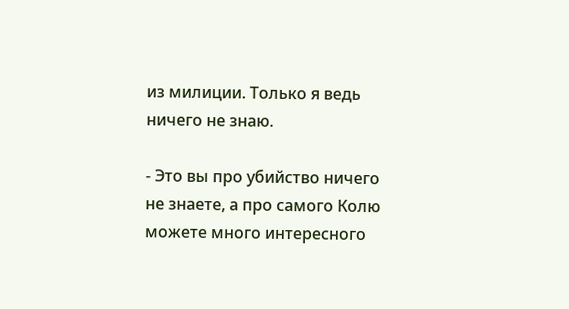из милиции. Только я ведь ничего не знаю.

- Это вы про убийство ничего не знаете, а про самого Колю можете много интересного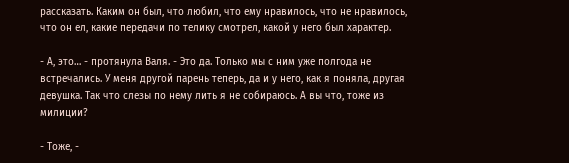рассказать. Каким он был, что любил, что ему нравилось, что не нравилось, что он ел, какие передачи по телику смотрел, какой у него был характер.

- А, это… - протянула Валя. - Это да. Только мы с ним уже полгода не встречались. У меня другой парень теперь, да и у него, как я поняла, другая девушка. Так что слезы по нему лить я не собираюсь. А вы что, тоже из милиции?

- Тоже, -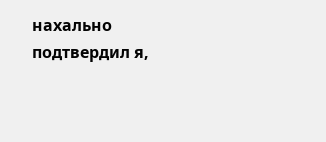нахально подтвердил я,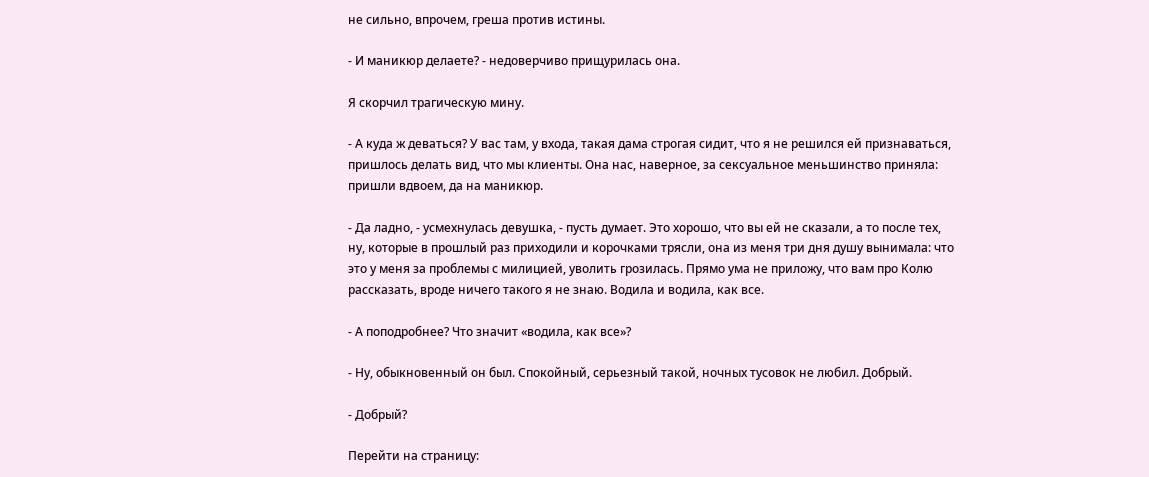не сильно, впрочем, греша против истины.

- И маникюр делаете? - недоверчиво прищурилась она.

Я скорчил трагическую мину.

- А куда ж деваться? У вас там, у входа, такая дама строгая сидит, что я не решился ей признаваться, пришлось делать вид, что мы клиенты. Она нас, наверное, за сексуальное меньшинство приняла: пришли вдвоем, да на маникюр.

- Да ладно, - усмехнулась девушка, - пусть думает. Это хорошо, что вы ей не сказали, а то после тех, ну, которые в прошлый раз приходили и корочками трясли, она из меня три дня душу вынимала: что это у меня за проблемы с милицией, уволить грозилась. Прямо ума не приложу, что вам про Колю рассказать, вроде ничего такого я не знаю. Водила и водила, как все.

- А поподробнее? Что значит «водила, как все»?

- Ну, обыкновенный он был. Спокойный, серьезный такой, ночных тусовок не любил. Добрый.

- Добрый?

Перейти на страницу: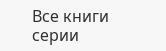Все книги серии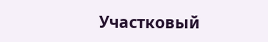Участковый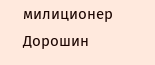милиционер Дорошин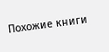Похожие книги